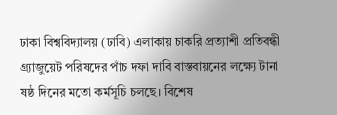ঢাকা বিশ্ববিদ্যালয় (ঢাবি) এলাকায় চাকরি প্রত্যাশী প্রতিবন্ধী গ্র্যাজুয়েট পরিষদের পাঁচ দফা দাবি বাস্তবায়নের লক্ষ্যে টানা ষষ্ঠ দিনের মতো কর্মসূচি চলছে। বিশেষ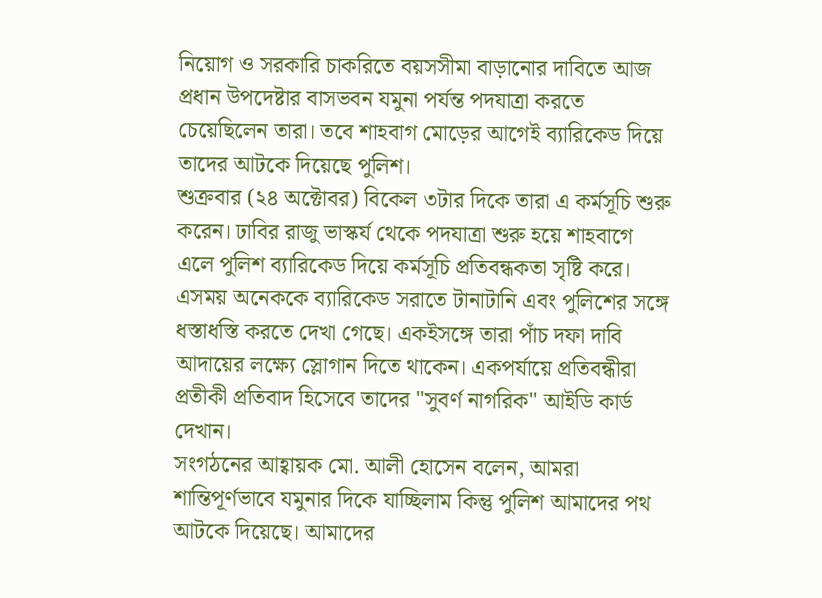নিয়োগ ও সরকারি চাকরিতে বয়সসীমা বাড়ানোর দাবিতে আজ প্রধান উপদেষ্টার বাসভবন যমুনা পর্যন্ত পদযাত্রা করতে চেয়েছিলেন তারা। তবে শাহবাগ মোড়ের আগেই ব্যারিকেড দিয়ে তাদের আটকে দিয়েছে পুলিশ।
শুক্রবার (২৪ অক্টোবর) বিকেল ৩টার দিকে তারা এ কর্মসূচি শুরু করেন। ঢাবির রাজু ভাস্কর্য থেকে পদযাত্রা শুরু হয়ে শাহবাগে এলে পুলিশ ব্যারিকেড দিয়ে কর্মসূচি প্রতিবন্ধকতা সৃষ্টি করে।
এসময় অনেককে ব্যারিকেড সরাতে টানাটানি এবং পুলিশের সঙ্গে ধস্তাধস্তি করতে দেখা গেছে। একইসঙ্গে তারা পাঁচ দফা দাবি আদায়ের লক্ষ্যে স্লোগান দিতে থাকেন। একপর্যায়ে প্রতিবন্ধীরা প্রতীকী প্রতিবাদ হিসেবে তাদের "সুবর্ণ নাগরিক" আইডি কার্ড দেখান।
সংগঠনের আহ্বায়ক মো. আলী হোসেন বলেন, আমরা শান্তিপূর্ণভাবে যমুনার দিকে যাচ্ছিলাম কিন্তু পুলিশ আমাদের পথ আটকে দিয়েছে। আমাদের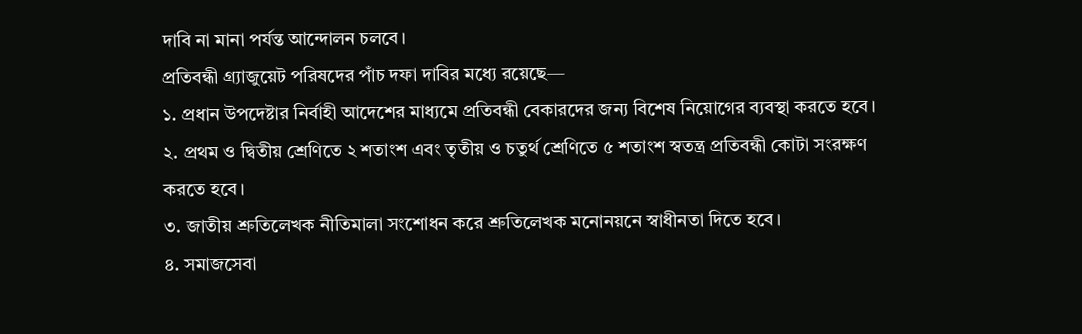দাবি না মানা পর্যন্ত আন্দোলন চলবে।
প্রতিবন্ধী গ্র্যাজুয়েট পরিষদের পাঁচ দফা দাবির মধ্যে রয়েছে—
১. প্রধান উপদেষ্টার নির্বাহী আদেশের মাধ্যমে প্রতিবন্ধী বেকারদের জন্য বিশেষ নিয়োগের ব্যবস্থা করতে হবে।
২. প্রথম ও দ্বিতীয় শ্রেণিতে ২ শতাংশ এবং তৃতীয় ও চতুর্থ শ্রেণিতে ৫ শতাংশ স্বতন্ত্র প্রতিবন্ধী কোটা সংরক্ষণ করতে হবে।
৩. জাতীয় শ্রুতিলেখক নীতিমালা সংশোধন করে শ্রুতিলেখক মনোনয়নে স্বাধীনতা দিতে হবে।
৪. সমাজসেবা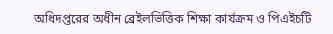অধিদপ্তরের অধীন ব্রেইলভিত্তিক শিক্ষা কার্যক্রম ও পিএইচটি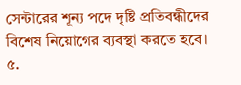সেন্টারের শূন্য পদে দৃষ্টি প্রতিবন্ধীদের বিশেষ নিয়োগের ব্যবস্থা করতে হবে।
৫.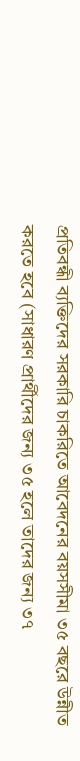প্রতিবন্ধী ব্যক্তিদের সরকারি চাকরিতে আবেদনের বয়সসীমা ৩৫ বছরে উন্নীত করতে হবে (সাধারণ প্রার্থীদের জন্য ৩৫ হলে তাদের জন্য ৩৭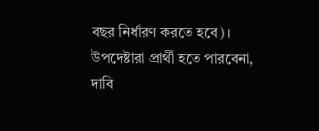বছর নির্ধারণ করতে হবে)।
উপদেষ্টারা প্রার্থী হতে পারবেনা, দাবি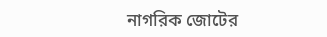নাগরিক জোটের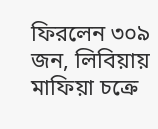ফিরলেন ৩০৯ জন, লিবিয়ায় মাফিয়া চক্রে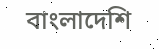বাংলাদেশি